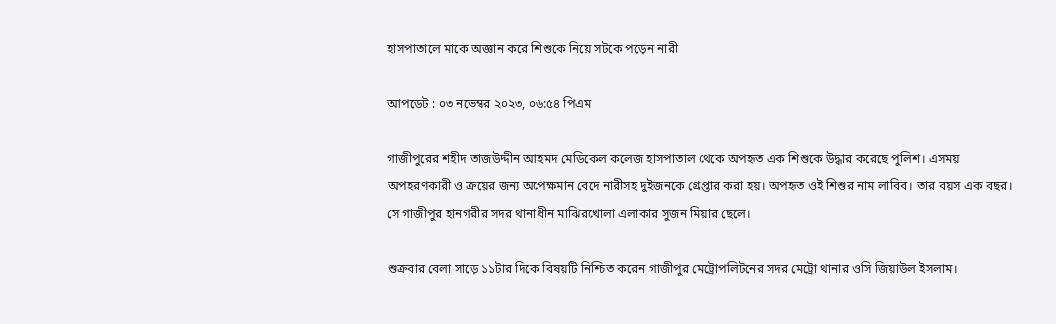হাসপাতালে মাকে অজ্ঞান করে শিশুকে নিয়ে সটকে পড়েন নারী

আপডেট : ০৩ নভেম্বর ২০২৩, ০৬:৫৪ পিএম

গাজীপুরের শহীদ তাজউদ্দীন আহমদ মেডিকেল কলেজ হাসপাতাল থেকে অপহৃত এক শিশুকে উদ্ধার করেছে পুলিশ। এসময় অপহরণকারী ও ক্রয়ের জন্য অপেক্ষমান বেদে নারীসহ দুইজনকে গ্রেপ্তার করা হয়। অপহৃত ওই শিশুর নাম লাবিব। তার বয়স এক বছর। সে গাজীপুর হানগরীর সদর থানাধীন মাঝিরখোলা এলাকার সুজন মিয়ার ছেলে।

শুক্রবার বেলা সাড়ে ১১টার দিকে বিষয়টি নিশ্চিত করেন গাজীপুর মেট্রোপলিটনের সদর মেট্রো থানার ওসি জিয়াউল ইসলাম।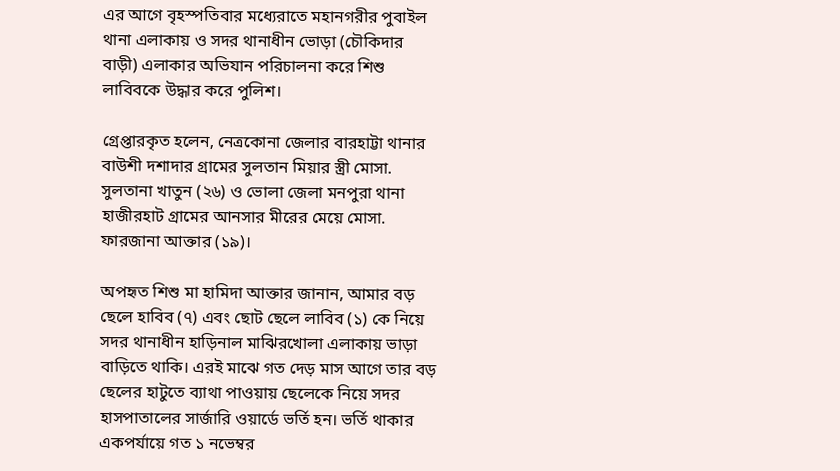এর আগে বৃহস্পতিবার মধ্যেরাতে মহানগরীর পুবাইল থানা এলাকায় ও সদর থানাধীন ভোড়া (চৌকিদার বাড়ী) এলাকার অভিযান পরিচালনা করে শিশু লাবিবকে উদ্ধার করে পুলিশ।

গ্রেপ্তারকৃত হলেন, নেত্রকোনা জেলার বারহাট্টা থানার বাউশী দশাদার গ্রামের সুলতান মিয়ার স্ত্রী মোসা. সুলতানা খাতুন (২৬) ও ভোলা জেলা মনপুরা থানা হাজীরহাট গ্রামের আনসার মীরের মেয়ে মোসা. ফারজানা আক্তার (১৯)।

অপহৃত শিশু মা হামিদা আক্তার জানান, আমার বড় ছেলে হাবিব (৭) এবং ছোট ছেলে লাবিব (১) কে নিয়ে সদর থানাধীন হাড়িনাল মাঝিরখোলা এলাকায় ভাড়া বাড়িতে থাকি। এরই মাঝে গত দেড় মাস আগে তার বড় ছেলের হাটুতে ব্যাথা পাওয়ায় ছেলেকে নিয়ে সদর হাসপাতালের সার্জারি ওয়ার্ডে ভর্তি হন। ভর্তি থাকার একপর্যায়ে গত ১ নভেম্বর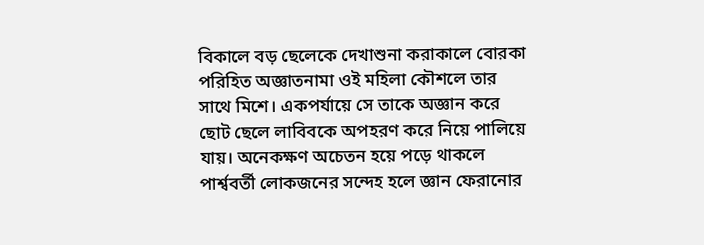বিকালে বড় ছেলেকে দেখাশুনা করাকালে বোরকা পরিহিত অজ্ঞাতনামা ওই মহিলা কৌশলে তার সাথে মিশে। একপর্যায়ে সে তাকে অজ্ঞান করে ছোট ছেলে লাবিবকে অপহরণ করে নিয়ে পালিয়ে যায়। অনেকক্ষণ অচেতন হয়ে পড়ে থাকলে পার্শ্ববর্তী লোকজনের সন্দেহ হলে জ্ঞান ফেরানোর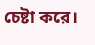চেষ্টা করে।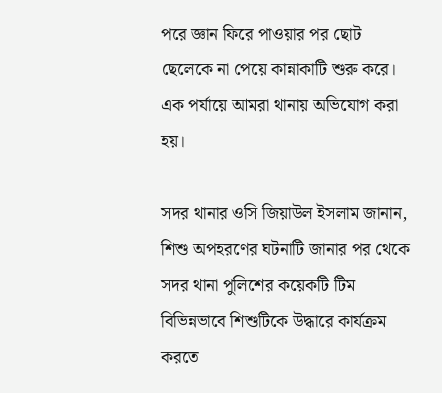পরে জ্ঞান ফিরে পাওয়ার পর ছোট ছেলেকে না পেয়ে কান্নাকাটি শুরু করে। এক পর্যায়ে আমরা থানায় অভিযোগ করা হয়।

সদর থানার ওসি জিয়াউল ইসলাম জানান, শিশু অপহরণের ঘটনাটি জানার পর থেকে সদর থানা পুলিশের কয়েকটি টিম বিভিন্নভাবে শিশুটিকে উদ্ধারে কার্যক্রম করতে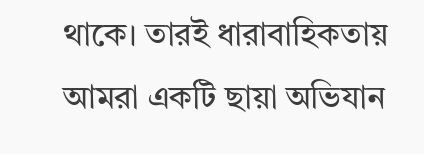থাকে। তারই ধারাবাহিকতায় আমরা একটি ছায়া অভিযান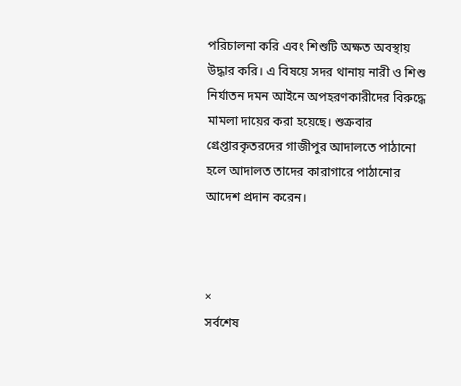পরিচালনা করি এবং শিশুটি অক্ষত অবস্থায় উদ্ধার করি। এ বিষয়ে সদর থানায় নারী ও শিশু নির্যাতন দমন আইনে অপহরণকারীদের বিরুদ্ধে মামলা দায়ের করা হয়েছে। শুক্রবার গ্রেপ্তারকৃতরদের গাজীপুর আদালতে পাঠানো হলে আদালত তাদের কারাগারে পাঠানোর আদেশ প্রদান করেন।



×
সর্বশেষ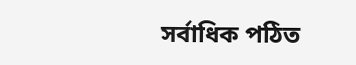সর্বাধিক পঠিত